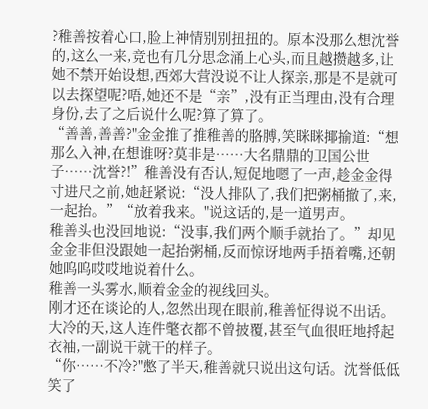?稚善按着心口,脸上神情别别扭扭的。原本没那么想沈誉的,这么一来,竞也有几分思念涌上心头,而且越攒越多,让她不禁开始设想,西郊大营没说不让人探亲,那是不是就可以去探望呢?唔,她还不是“亲”,没有正当理由,没有合理身份,去了之后说什么呢?算了算了。
“善善,善善?"金金推了推稚善的胳膊,笑眯眯揶揄道:“想那么入神,在想谁呀?莫非是……大名鼎鼎的卫国公世子……沈誉?!”稚善没有否认,短促地嗯了一声,趁金金得寸进尺之前,她赶紧说:“没人排队了,我们把粥桶撤了,来,一起抬。”“放着我来。"说这话的,是一道男声。
稚善头也没回地说:“没事,我们两个顺手就抬了。”却见金金非但没跟她一起抬粥桶,反而惊讶地两手捂着嘴,还朝她呜呜哎哎地说着什么。
稚善一头雾水,顺着金金的视线回头。
刚才还在谈论的人,忽然出现在眼前,稚善怔得说不出话。大冷的天,这人连件氅衣都不曾披覆,甚至气血很旺地捋起衣袖,一副说干就干的样子。
“你……不冷?"憋了半天,稚善就只说出这句话。沈誉低低笑了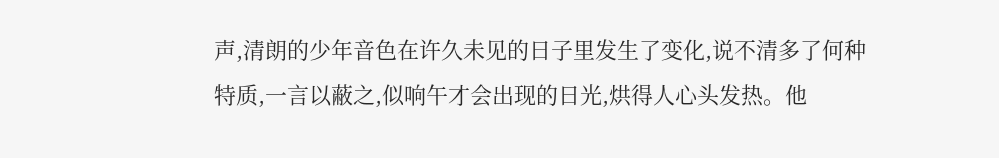声,清朗的少年音色在许久未见的日子里发生了变化,说不清多了何种特质,一言以蔽之,似响午才会出现的日光,烘得人心头发热。他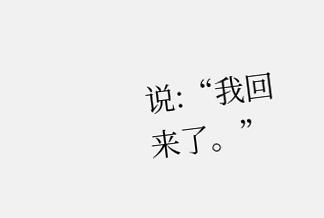说:“我回来了。”